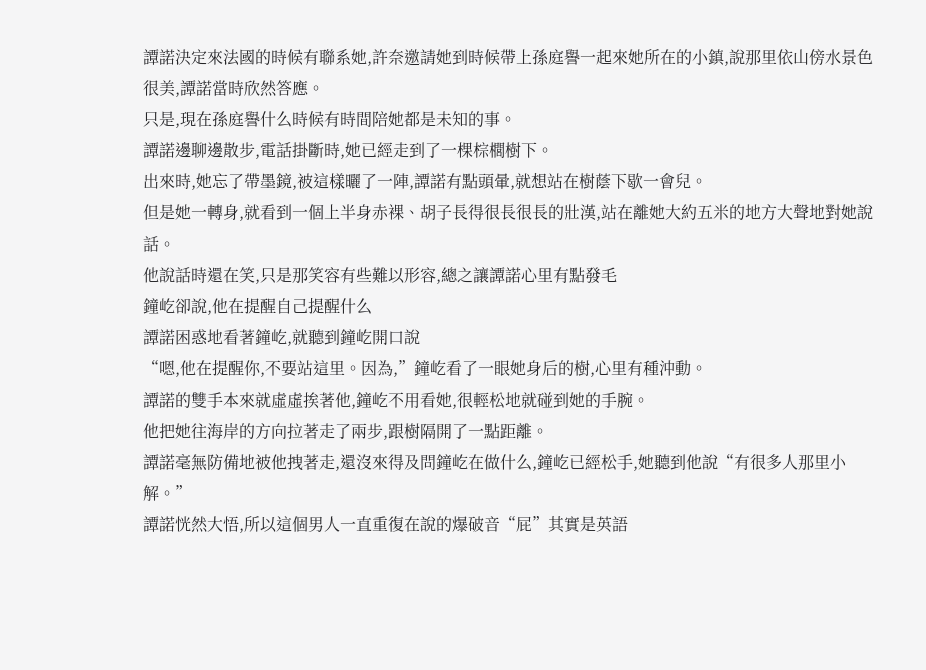譚諾決定來法國的時候有聯系她,許奈邀請她到時候帶上孫庭譽一起來她所在的小鎮,說那里依山傍水景色很美,譚諾當時欣然答應。
只是,現在孫庭譽什么時候有時間陪她都是未知的事。
譚諾邊聊邊散步,電話掛斷時,她已經走到了一棵棕櫚樹下。
出來時,她忘了帶墨鏡,被這樣曬了一陣,譚諾有點頭暈,就想站在樹蔭下歇一會兒。
但是她一轉身,就看到一個上半身赤裸、胡子長得很長很長的壯漢,站在離她大約五米的地方大聲地對她說話。
他說話時還在笑,只是那笑容有些難以形容,總之讓譚諾心里有點發毛
鐘屹卻說,他在提醒自己提醒什么
譚諾困惑地看著鐘屹,就聽到鐘屹開口說
“嗯,他在提醒你,不要站這里。因為,”鐘屹看了一眼她身后的樹,心里有種沖動。
譚諾的雙手本來就虛虛挨著他,鐘屹不用看她,很輕松地就碰到她的手腕。
他把她往海岸的方向拉著走了兩步,跟樹隔開了一點距離。
譚諾毫無防備地被他拽著走,還沒來得及問鐘屹在做什么,鐘屹已經松手,她聽到他說“有很多人那里小解。”
譚諾恍然大悟,所以這個男人一直重復在說的爆破音“屁”其實是英語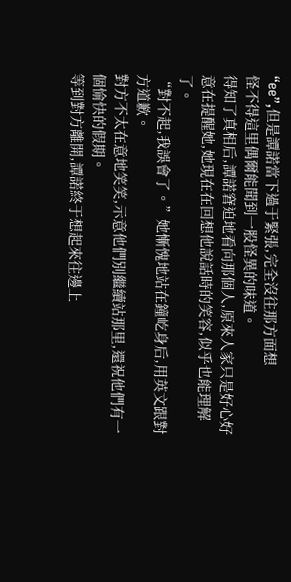“ee”,但是譚諾當下過于緊張,完全沒往那方面想
怪不得這里偶爾能聞到一股怪異的味道。
得知了真相后,譚諾窘迫地看向那個人,原來人家只是好心好意在提醒她,她現在在回想他說話時的笑容,似乎也能理解了。
“對不起,我誤會了。”她慚愧地站在鐘屹身后,用英文跟對方道歉。
對方不太在意地笑笑,示意他們別繼續站那里,還祝他們有一個愉快的假期。
等到對方離開,譚諾終于想起來往邊上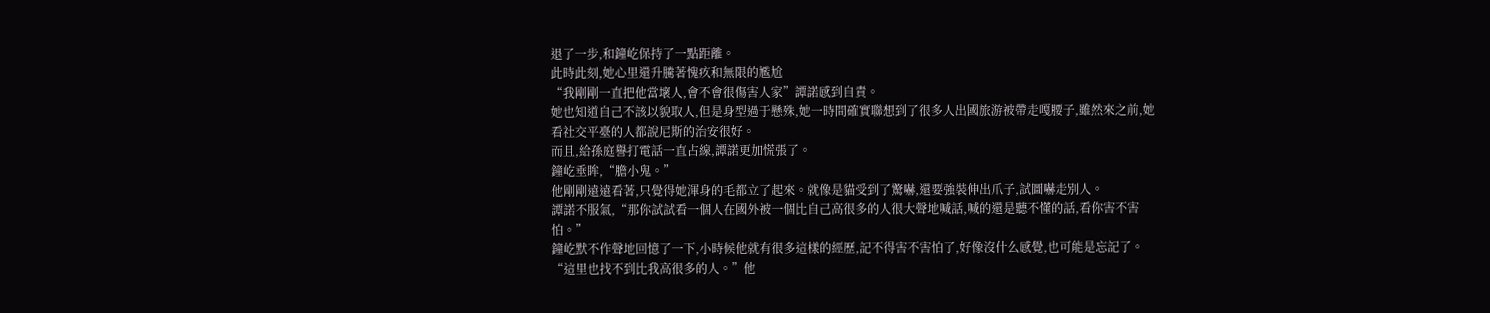退了一步,和鐘屹保持了一點距離。
此時此刻,她心里還升騰著愧疚和無限的尷尬
“我剛剛一直把他當壞人,會不會很傷害人家”譚諾感到自責。
她也知道自己不該以貌取人,但是身型過于懸殊,她一時間確實聯想到了很多人出國旅游被帶走嘎腰子,雖然來之前,她看社交平臺的人都說尼斯的治安很好。
而且,給孫庭譽打電話一直占線,譚諾更加慌張了。
鐘屹垂眸,“膽小鬼。”
他剛剛遠遠看著,只覺得她渾身的毛都立了起來。就像是貓受到了驚嚇,還要強裝伸出爪子,試圖嚇走別人。
譚諾不服氣,“那你試試看一個人在國外被一個比自己高很多的人很大聲地喊話,喊的還是聽不懂的話,看你害不害怕。”
鐘屹默不作聲地回憶了一下,小時候他就有很多這樣的經歷,記不得害不害怕了,好像沒什么感覺,也可能是忘記了。
“這里也找不到比我高很多的人。”他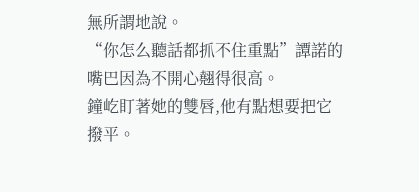無所謂地說。
“你怎么聽話都抓不住重點”譚諾的嘴巴因為不開心翹得很高。
鐘屹盯著她的雙唇,他有點想要把它撥平。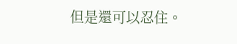但是還可以忍住。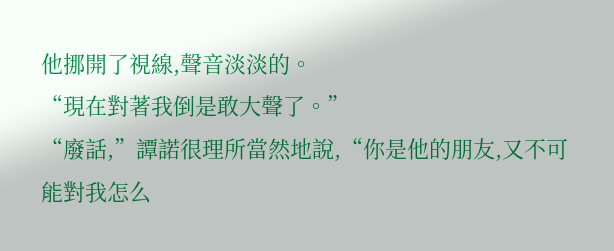他挪開了視線,聲音淡淡的。
“現在對著我倒是敢大聲了。”
“廢話,”譚諾很理所當然地說,“你是他的朋友,又不可能對我怎么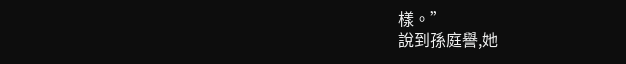樣。”
說到孫庭譽,她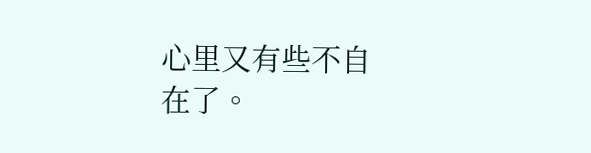心里又有些不自在了。